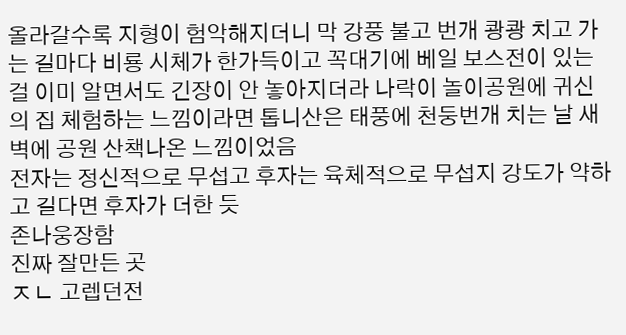올라갈수록 지형이 험악해지더니 막 강풍 불고 번개 쾅쾅 치고 가는 길마다 비룡 시체가 한가득이고 꼭대기에 베일 보스전이 있는걸 이미 알면서도 긴장이 안 놓아지더라 나락이 놀이공원에 귀신의 집 체험하는 느낌이라면 톱니산은 태풍에 천둥번개 치는 날 새벽에 공원 산책나온 느낌이었음
전자는 정신적으로 무섭고 후자는 육체적으로 무섭지 강도가 약하고 길다면 후자가 더한 듯
존나웅장함
진짜 잘만든 곳
ㅈㄴ 고렙던전